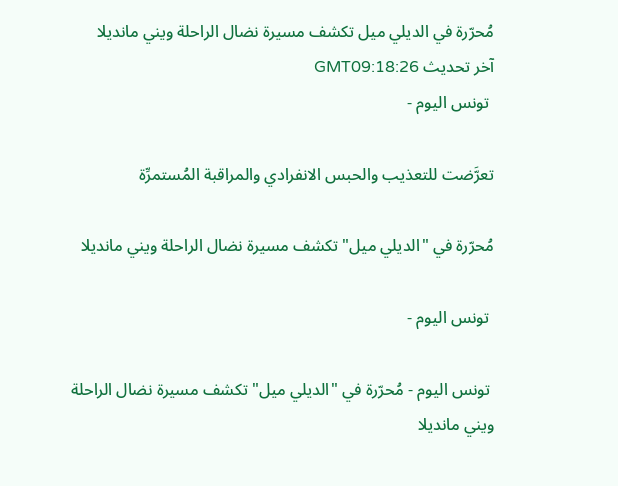مُحرّرة في الديلي ميل تكشف مسيرة نضال الراحلة ويني مانديلا
آخر تحديث GMT09:18:26
 تونس اليوم -

تعرَّضت للتعذيب والحبس الانفرادي والمراقبة المُستمرِّة

مُحرّرة في "الديلي ميل" تكشف مسيرة نضال الراحلة ويني مانديلا

 تونس اليوم -

 تونس اليوم - مُحرّرة في "الديلي ميل" تكشف مسيرة نضال الراحلة ويني مانديلا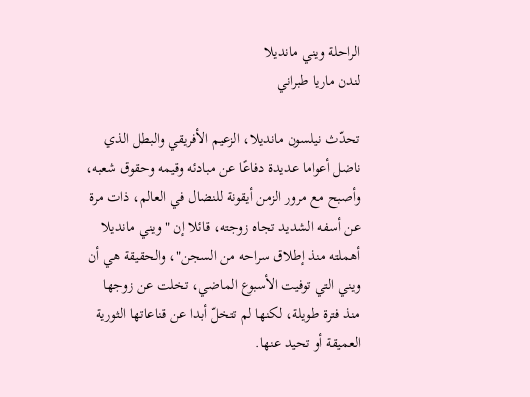الراحلة ويني مانديلا
لندن ماريا طبراني

تحدّث نيلسون مانديلا، الزعيم الأفريقي والبطل الذي ناضل أعواما عديدة دفاعًا عن مبادئه وقيمه وحقوق شعبه، وأصبح مع مرور الزمن أيقونة للنضال في العالم، ذات مرة عن أسفه الشديد تجاه زوجته، قائلا إن "ويني مانديلا أهملته منذ إطلاق سراحه من السجن"، والحقيقة هي أن ويني التي توفيت الأسبوع الماضي، تخلت عن زوجها منذ فترة طويلة، لكنها لم تتخلّ أبدا عن قناعاتها الثورية العميقة أو تحيد عنها.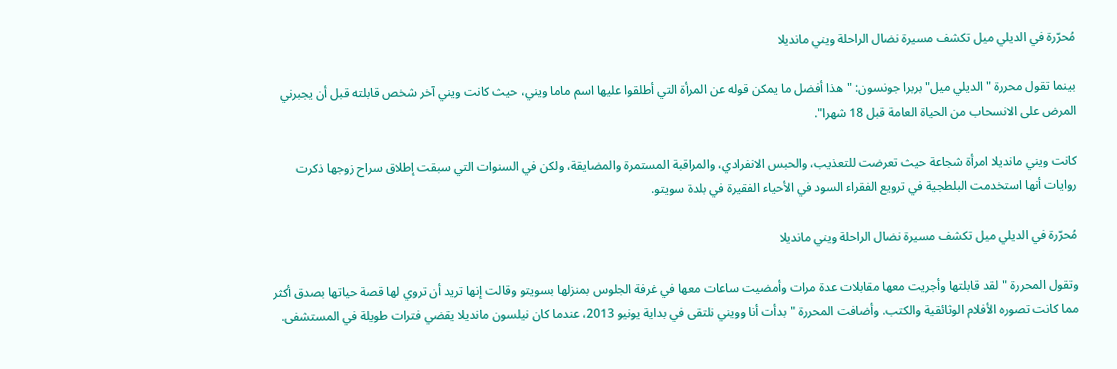مُحرّرة في الديلي ميل تكشف مسيرة نضال الراحلة ويني مانديلا

بينما تقول محررة "الديلي ميل" بربرا جونسون: "هذا أفضل ما يمكن قوله عن المرأة التي أطلقوا عليها اسم ماما ويني، حيث كانت ويني آخر شخص قابلته قبل أن يجبرني المرض على الانسحاب من الحياة العامة قبل 18 شهرا".

كانت ويني مانديلا امرأة شجاعة حيث تعرضت للتعذيب، والحبس الانفرادي، والمراقبة المستمرة والمضايقة، ولكن في السنوات التي سبقت إطلاق سراح زوجها ذكرت روايات أنها استخدمت البلطجية في ترويع الفقراء السود في الأحياء الفقيرة في بلدة سويتو.

مُحرّرة في الديلي ميل تكشف مسيرة نضال الراحلة ويني مانديلا

وتقول المحررة "لقد قابلتها وأجريت معها مقابلات عدة مرات وأمضيت ساعات معها في غرفة الجلوس بمنزلها بسويتو وقالت إنها تريد أن تروي لها قصة حياتها بصدق أكثر مما كانت تصوره الأفلام الوثائقية والكتب. وأضافت المحررة "بدأت أنا وويني نلتقى في بداية يونيو 2013، عندما كان نيلسون مانديلا يقضي فترات طويلة في المستشفى.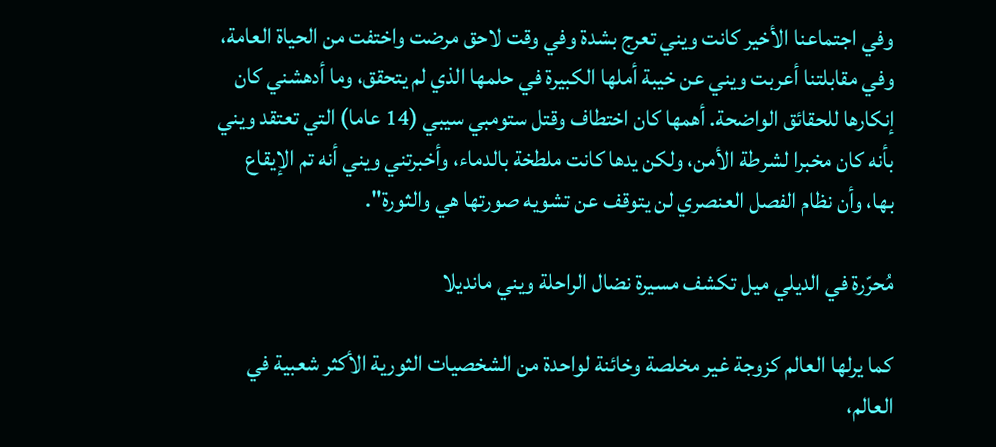وفي اجتماعنا الأخير كانت ويني تعرج بشدة وفي وقت لاحق مرضت واختفت من الحياة العامة، وفي مقابلتنا أعربت ويني عن خيبة أملها الكبيرة في حلمها الذي لم يتحقق، وما أدهشني كان إنكارها للحقائق الواضحة. أهمها كان اختطاف وقتل ستومبي سيبي (14 عاما) التي تعتقد ويني بأنه كان مخبرا لشرطة الأمن، ولكن يدها كانت ملطخة بالدماء، وأخبرتني ويني أنه تم الإيقاع بها، وأن نظام الفصل العنصري لن يتوقف عن تشويه صورتها هي والثورة".

مُحرّرة في الديلي ميل تكشف مسيرة نضال الراحلة ويني مانديلا

كما يرلها العالم كزوجة غير مخلصة وخائنة لواحدة من الشخصيات الثورية الأكثر شعبية في العالم،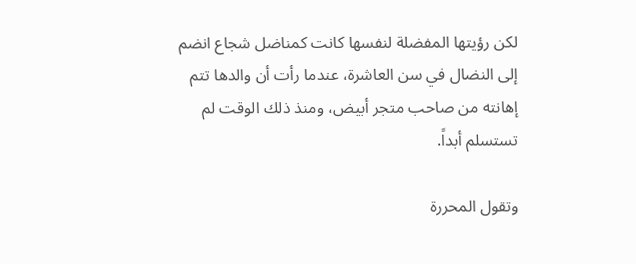لكن رؤيتها المفضلة لنفسها كانت كمناضل شجاع انضم إلى النضال في سن العاشرة، عندما رأت أن والدها تتم إهانته من صاحب متجر أبيض، ومنذ ذلك الوقت لم تستسلم أبداً.

وتقول المحررة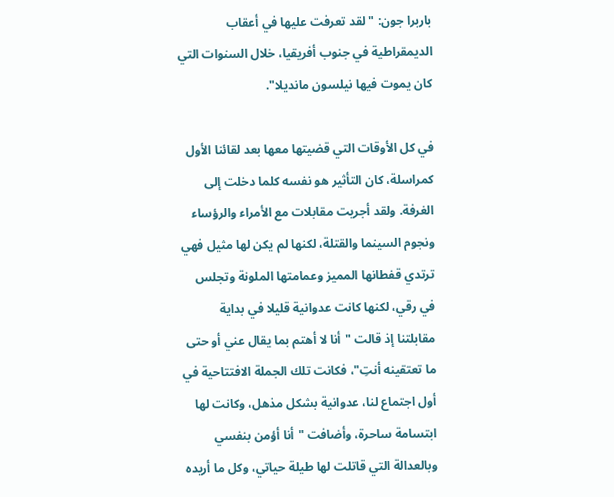باربرا جون: "لقد تعرفت عليها في أعقاب الديمقراطية في جنوب أفريقيا، خلال السنوات التي كان يموت فيها نيلسون مانديلا".

في كل الأوقات التي قضيتها معها بعد لقائنا الأول كمراسلة، كان التأثير هو نفسه كلما دخلت إلى الغرفة. ولقد أجريت مقابلات مع الأمراء والرؤساء ونجوم السينما والقتلة، لكنها لم يكن لها مثيل فهي ترتدي قفطانها المميز وعمامتها الملونة وتجلس في رقي، لكنها كانت عدوانية قليلا في بداية مقابلتنا إذ قالت "أنا لا أهتم بما يقال عني أو حتى ما تعتقينه أنتِ"، فكانت تلك الجملة الافتتاحية في أول اجتماع لنا، عدوانية بشكل مذهل، وكانت لها ابتسامة ساحرة، وأضافت "أنا أؤمن بنفسي وبالعدالة التي قاتلت لها طيلة حياتي، وكل ما أريده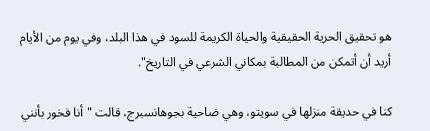هو تحقيق الحرية الحقيقية والحياة الكريمة للسود في هذا البلد، وفي يوم من الأيام أريد أن أتمكن من المطالبة بمكاني الشرعي في التاريخ".

كنا في حديقة منزلها في سويتو، وهي ضاحية بجوهانسبرج، قالت "أنا فخور بأنني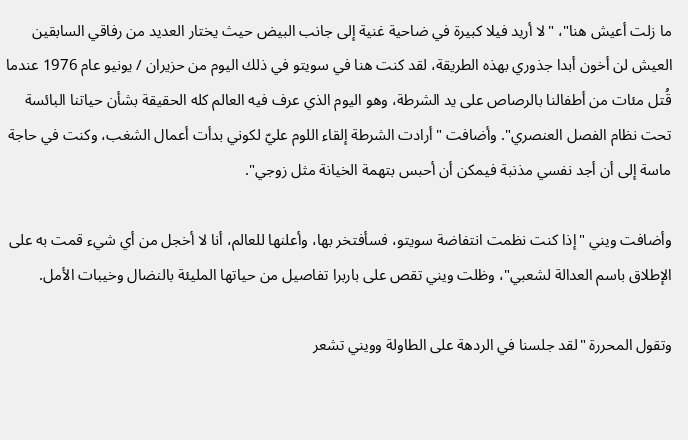ما زلت أعيش هنا"، "لا أريد فيلا كبيرة في ضاحية غنية إلى جانب البيض حيث يختار العديد من رفاقي السابقين العيش لن أخون أبدا جذوري بهذه الطريقة، لقد كنت هنا في سويتو في ذلك اليوم من حزيران / يونيو عام 1976 عندما قُتل مئات من أطفالنا بالرصاص على يد الشرطة، وهو اليوم الذي عرف فيه العالم كله الحقيقة بشأن حياتنا البائسة تحت نظام الفصل العنصري". وأضافت "أرادت الشرطة إلقاء اللوم عليّ لكوني بدأت أعمال الشغب، وكنت في حاجة ماسة إلى أن أجد نفسي مذنبة فيمكن أن أحبس بتهمة الخيانة مثل زوجي".

وأضافت ويني "إذا كنت نظمت انتفاضة سويتو، فسأفتخر بها، وأعلنها للعالم، أنا لا أخجل من أي شيء قمت به على الإطلاق باسم العدالة لشعبي"، وظلت ويني تقص على باربرا تفاصيل من حياتها المليئة بالنضال وخيبات الأمل.

وتقول المحررة "لقد جلسنا في الردهة على الطاولة وويني تشعر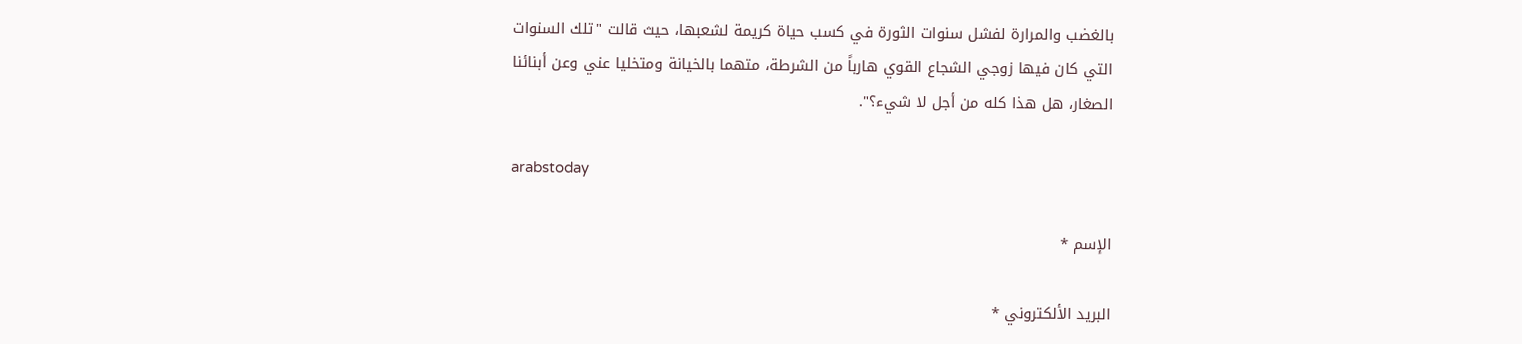بالغضب والمرارة لفشل سنوات الثورة في كسب حياة كريمة لشعبها، حيث قالت "تلك السنوات التي كان فيها زوجي الشجاع القوي هارباً من الشرطة، متهما بالخيانة ومتخليا عني وعن أبنائنا الصغار، هل هذا كله من أجل لا شيء؟".

arabstoday

الإسم *

البريد الألكتروني *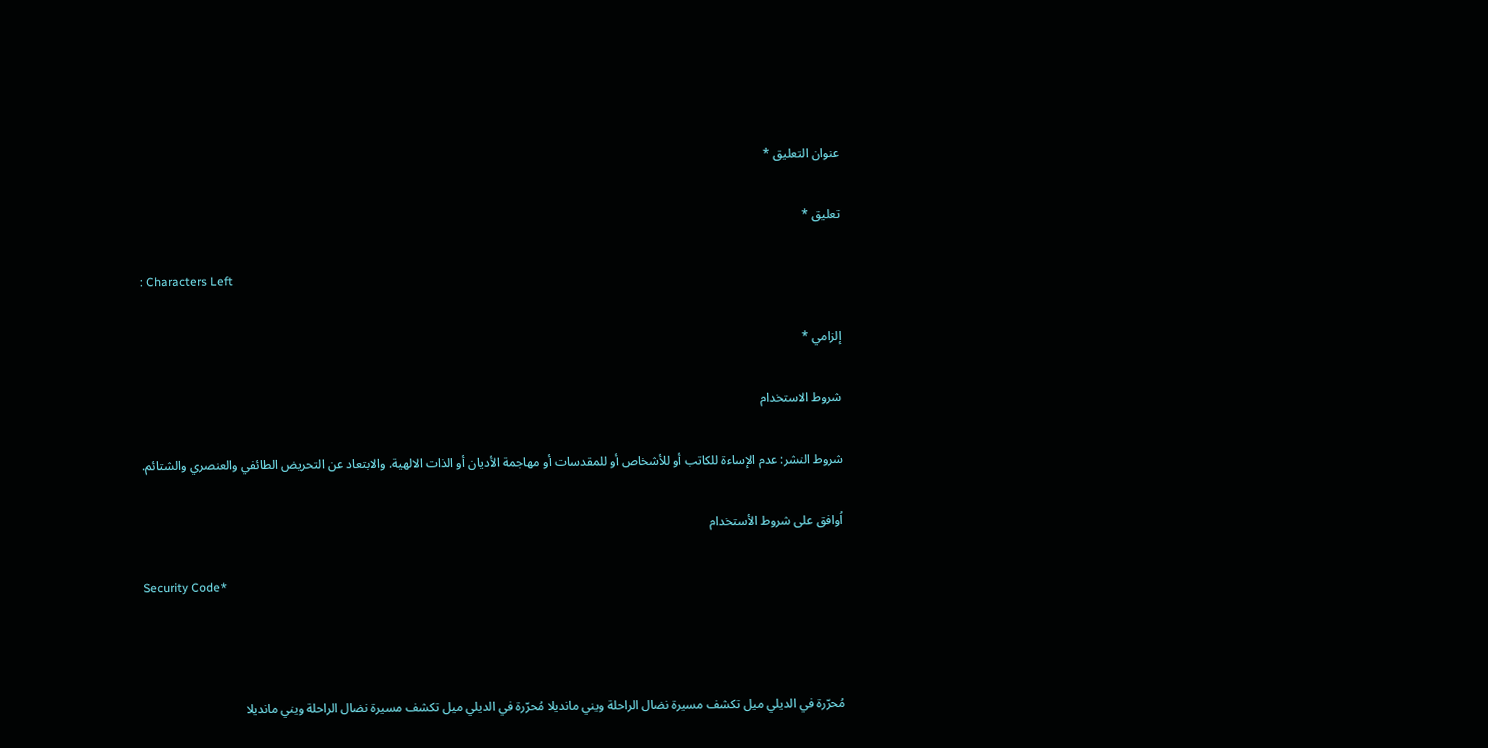عنوان التعليق *

تعليق *

: Characters Left

إلزامي *

شروط الاستخدام

شروط النشر: عدم الإساءة للكاتب أو للأشخاص أو للمقدسات أو مهاجمة الأديان أو الذات الالهية. والابتعاد عن التحريض الطائفي والعنصري والشتائم.

اُوافق على شروط الأستخدام

Security Code*



مُحرّرة في الديلي ميل تكشف مسيرة نضال الراحلة ويني مانديلا مُحرّرة في الديلي ميل تكشف مسيرة نضال الراحلة ويني مانديلا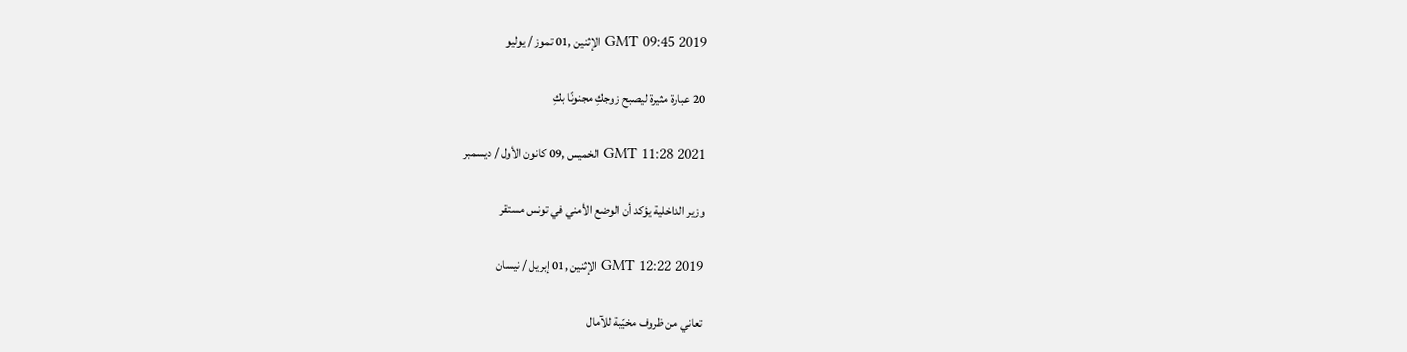GMT 09:45 2019 الإثنين ,01 تموز / يوليو

20 عبارة مثيرة ليصبح زوجكِ مجنونًا بكِ

GMT 11:28 2021 الخميس ,09 كانون الأول / ديسمبر

وزير الداخلية يؤكد أن الوضع الأمني في تونس مستقر

GMT 12:22 2019 الإثنين ,01 إبريل / نيسان

تعاني من ظروف مخيّبة للآمال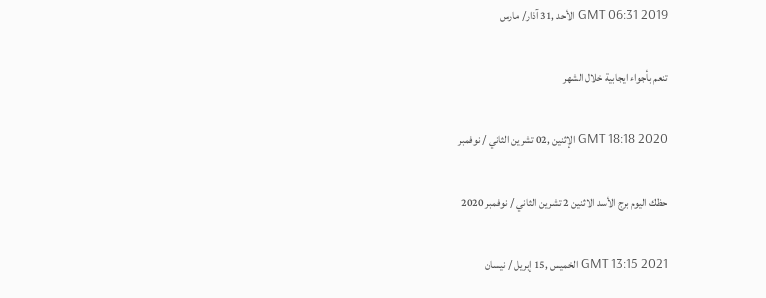GMT 06:31 2019 الأحد ,31 آذار/ مارس

تنعم بأجواء ايجابية خلال الشهر

GMT 18:18 2020 الإثنين ,02 تشرين الثاني / نوفمبر

حظك اليوم برج الأسد الاثنين 2 تشرين الثاني / نوفمبر 2020

GMT 13:15 2021 الخميس ,15 إبريل / نيسان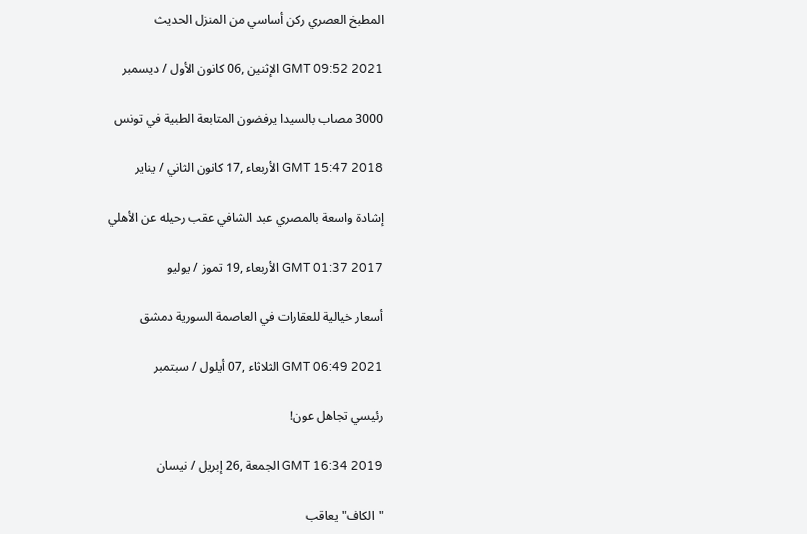المطبخ العصري ركن أساسي من المنزل الحديث

GMT 09:52 2021 الإثنين ,06 كانون الأول / ديسمبر

3000 مصاب بالسيدا يرفضون المتابعة الطبية في تونس

GMT 15:47 2018 الأربعاء ,17 كانون الثاني / يناير

إشادة واسعة بالمصري عبد الشافي عقب رحيله عن الأهلي

GMT 01:37 2017 الأربعاء ,19 تموز / يوليو

أسعار خيالية للعقارات في العاصمة السورية دمشق

GMT 06:49 2021 الثلاثاء ,07 أيلول / سبتمبر

رئيسي تجاهل عون!

GMT 16:34 2019 الجمعة ,26 إبريل / نيسان

"الكاف" يعاقب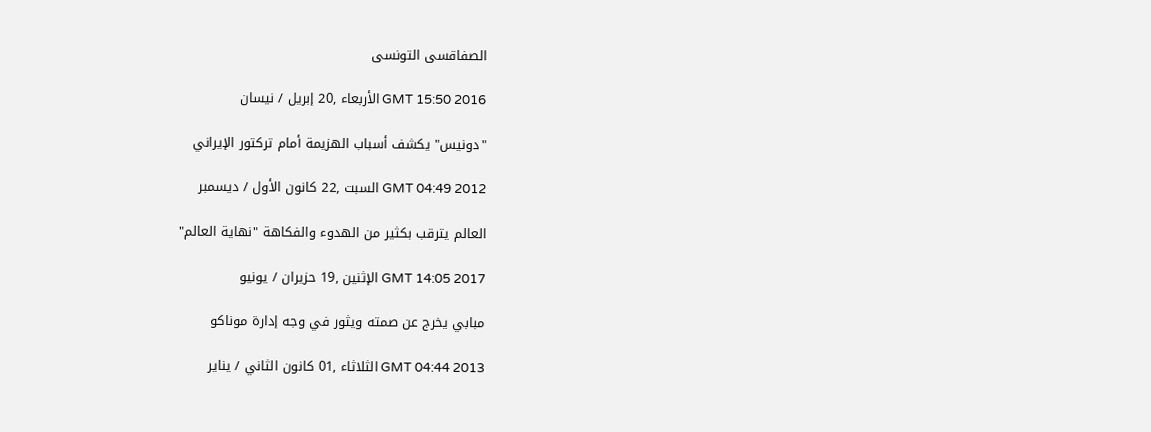الصفاقسى التونسى

GMT 15:50 2016 الأربعاء ,20 إبريل / نيسان

"دونيس" يكشف أسباب الهزيمة أمام تركتور الإيراني

GMT 04:49 2012 السبت ,22 كانون الأول / ديسمبر

العالم يترقب بكثير من الهدوء والفكاهة "نهاية العالم"

GMT 14:05 2017 الإثنين ,19 حزيران / يونيو

مبابي يخرج عن صمته ويثور في وجه إدارة موناكو

GMT 04:44 2013 الثلاثاء ,01 كانون الثاني / يناير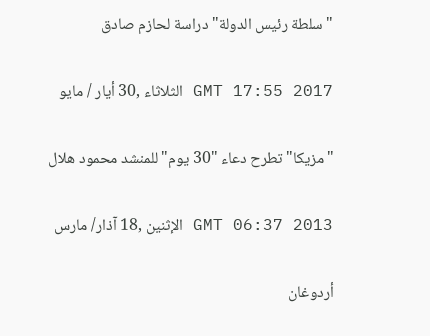"سلطة رئيس الدولة" دراسة لحازم صادق

GMT 17:55 2017 الثلاثاء ,30 أيار / مايو

"مزيكا" تطرح دعاء "30 يوم" للمنشد محمود هلال

GMT 06:37 2013 الإثنين ,18 آذار/ مارس

أردوغان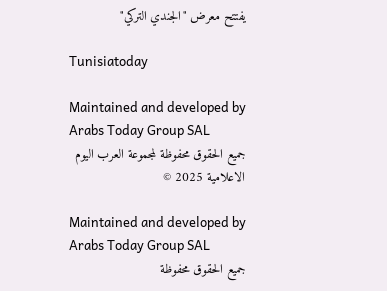يفتتح معرض "الجندي التركي"

Tunisiatoday

Maintained and developed by Arabs Today Group SAL
جميع الحقوق محفوظة لمجموعة العرب اليوم الاعلامية 2025 ©

Maintained and developed by Arabs Today Group SAL
جميع الحقوق محفوظة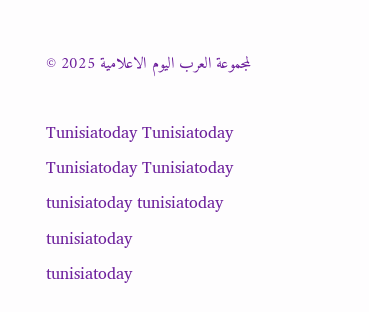لمجموعة العرب اليوم الاعلامية 2025 ©

Tunisiatoday Tunisiatoday Tunisiatoday Tunisiatoday
tunisiatoday tunisiatoday tunisiatoday
tunisiatoday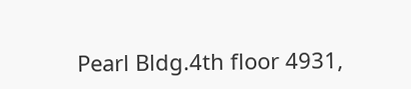Pearl Bldg.4th floor 4931,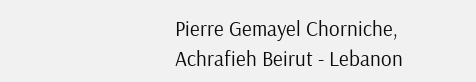Pierre Gemayel Chorniche, Achrafieh Beirut - Lebanon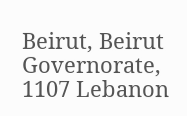Beirut, Beirut Governorate, 1107 Lebanon